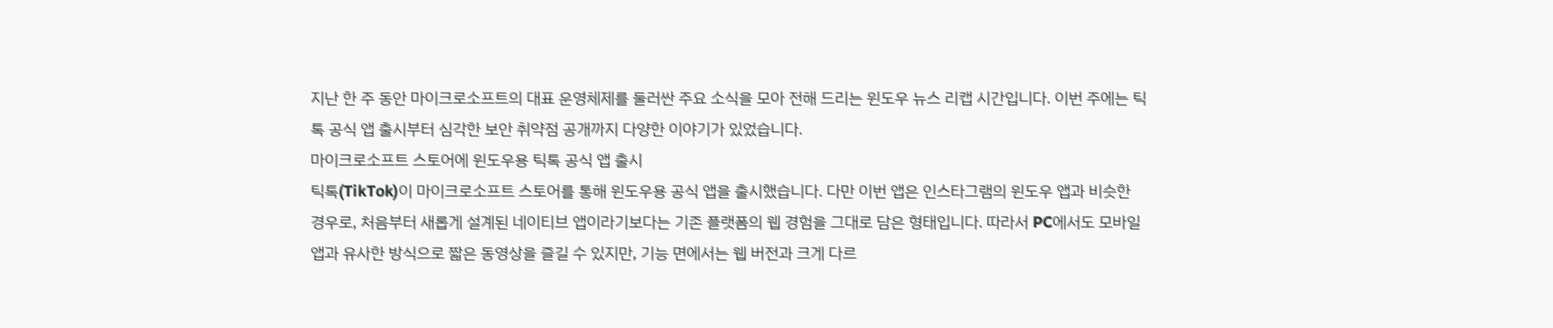지난 한 주 동안 마이크로소프트의 대표 운영체제를 둘러싼 주요 소식을 모아 전해 드리는 윈도우 뉴스 리캡 시간입니다. 이번 주에는 틱톡 공식 앱 출시부터 심각한 보안 취약점 공개까지 다양한 이야기가 있었습니다.
마이크로소프트 스토어에 윈도우용 틱톡 공식 앱 출시
틱톡(TikTok)이 마이크로소프트 스토어를 통해 윈도우용 공식 앱을 출시했습니다. 다만 이번 앱은 인스타그램의 윈도우 앱과 비슷한 경우로, 처음부터 새롭게 설계된 네이티브 앱이라기보다는 기존 플랫폼의 웹 경험을 그대로 담은 형태입니다. 따라서 PC에서도 모바일 앱과 유사한 방식으로 짧은 동영상을 즐길 수 있지만, 기능 면에서는 웹 버전과 크게 다르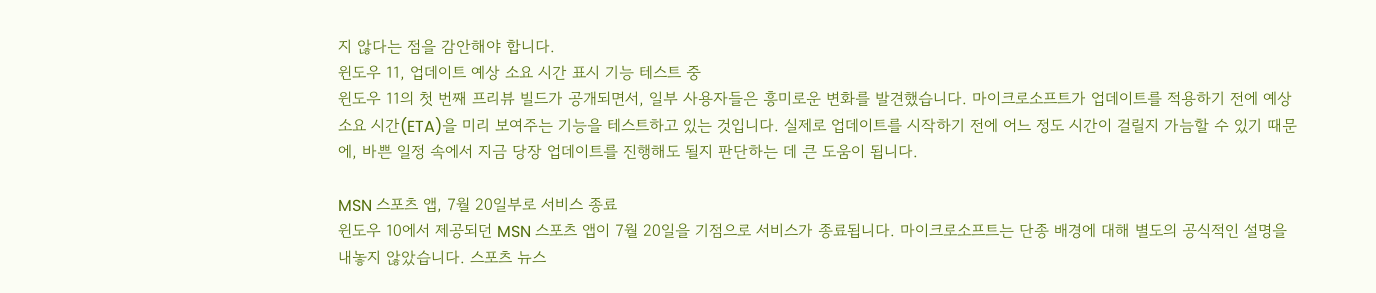지 않다는 점을 감안해야 합니다.
윈도우 11, 업데이트 예상 소요 시간 표시 기능 테스트 중
윈도우 11의 첫 번째 프리뷰 빌드가 공개되면서, 일부 사용자들은 흥미로운 변화를 발견했습니다. 마이크로소프트가 업데이트를 적용하기 전에 예상 소요 시간(ETA)을 미리 보여주는 기능을 테스트하고 있는 것입니다. 실제로 업데이트를 시작하기 전에 어느 정도 시간이 걸릴지 가늠할 수 있기 때문에, 바쁜 일정 속에서 지금 당장 업데이트를 진행해도 될지 판단하는 데 큰 도움이 됩니다.

MSN 스포츠 앱, 7월 20일부로 서비스 종료
윈도우 10에서 제공되던 MSN 스포츠 앱이 7월 20일을 기점으로 서비스가 종료됩니다. 마이크로소프트는 단종 배경에 대해 별도의 공식적인 설명을 내놓지 않았습니다. 스포츠 뉴스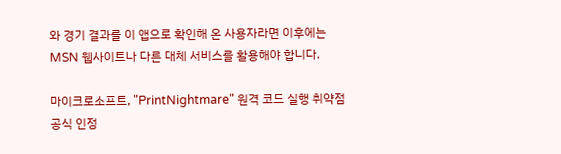와 경기 결과를 이 앱으로 확인해 온 사용자라면 이후에는 MSN 웹사이트나 다른 대체 서비스를 활용해야 합니다.

마이크로소프트, "PrintNightmare" 원격 코드 실행 취약점 공식 인정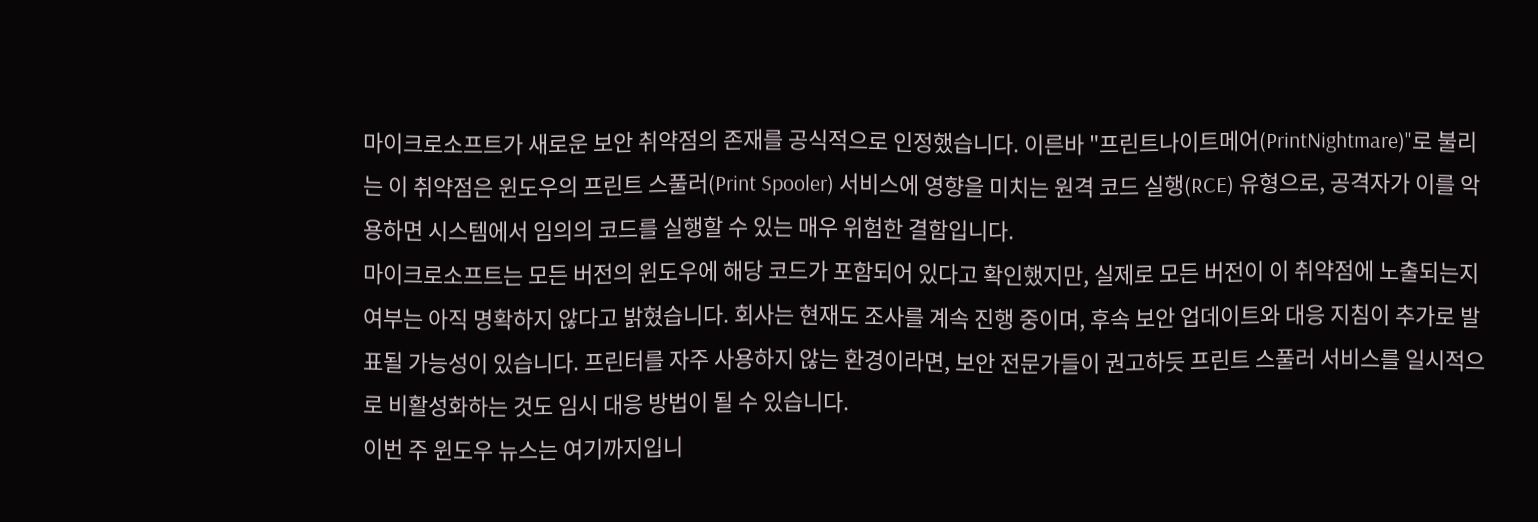마이크로소프트가 새로운 보안 취약점의 존재를 공식적으로 인정했습니다. 이른바 "프린트나이트메어(PrintNightmare)"로 불리는 이 취약점은 윈도우의 프린트 스풀러(Print Spooler) 서비스에 영향을 미치는 원격 코드 실행(RCE) 유형으로, 공격자가 이를 악용하면 시스템에서 임의의 코드를 실행할 수 있는 매우 위험한 결함입니다.
마이크로소프트는 모든 버전의 윈도우에 해당 코드가 포함되어 있다고 확인했지만, 실제로 모든 버전이 이 취약점에 노출되는지 여부는 아직 명확하지 않다고 밝혔습니다. 회사는 현재도 조사를 계속 진행 중이며, 후속 보안 업데이트와 대응 지침이 추가로 발표될 가능성이 있습니다. 프린터를 자주 사용하지 않는 환경이라면, 보안 전문가들이 권고하듯 프린트 스풀러 서비스를 일시적으로 비활성화하는 것도 임시 대응 방법이 될 수 있습니다.
이번 주 윈도우 뉴스는 여기까지입니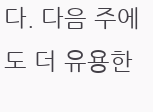다. 다음 주에도 더 유용한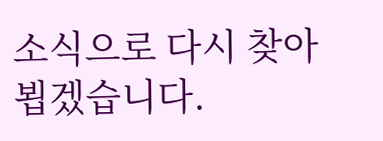소식으로 다시 찾아뵙겠습니다.